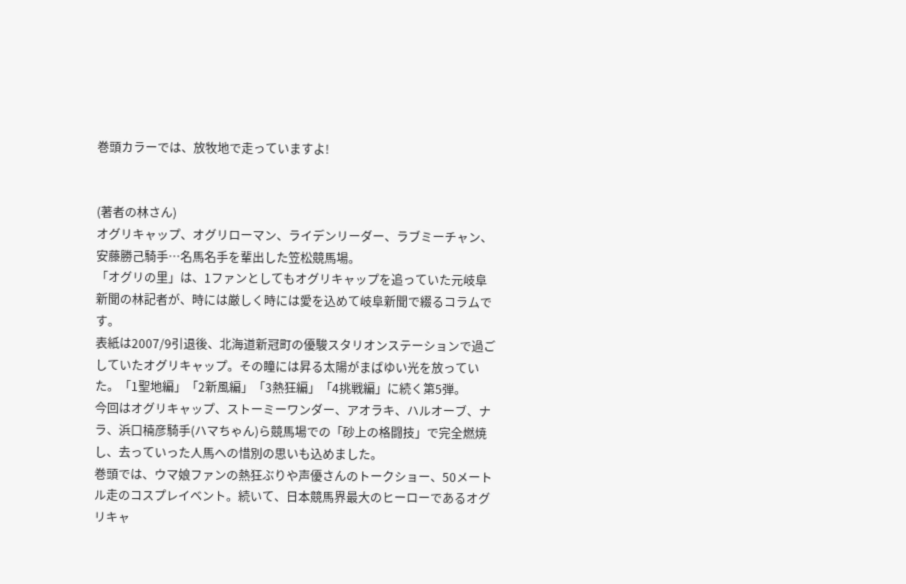巻頭カラーでは、放牧地で走っていますよ!


(著者の林さん)
オグリキャップ、オグリローマン、ライデンリーダー、ラブミーチャン、安藤勝己騎手…名馬名手を輩出した笠松競馬場。
「オグリの里」は、1ファンとしてもオグリキャップを追っていた元岐阜新聞の林記者が、時には厳しく時には愛を込めて岐阜新聞で綴るコラムです。
表紙は2007/9引退後、北海道新冠町の優駿スタリオンステーションで過ごしていたオグリキャップ。その瞳には昇る太陽がまばゆい光を放っていた。「1聖地編」「2新風編」「3熱狂編」「4挑戦編」に続く第5弾。
今回はオグリキャップ、ストーミーワンダー、アオラキ、ハルオーブ、ナラ、浜口楠彦騎手(ハマちゃん)ら競馬場での「砂上の格闘技」で完全燃焼し、去っていった人馬への惜別の思いも込めました。
巻頭では、ウマ娘ファンの熱狂ぶりや声優さんのトークショー、50メートル走のコスプレイベント。続いて、日本競馬界最大のヒーローであるオグリキャ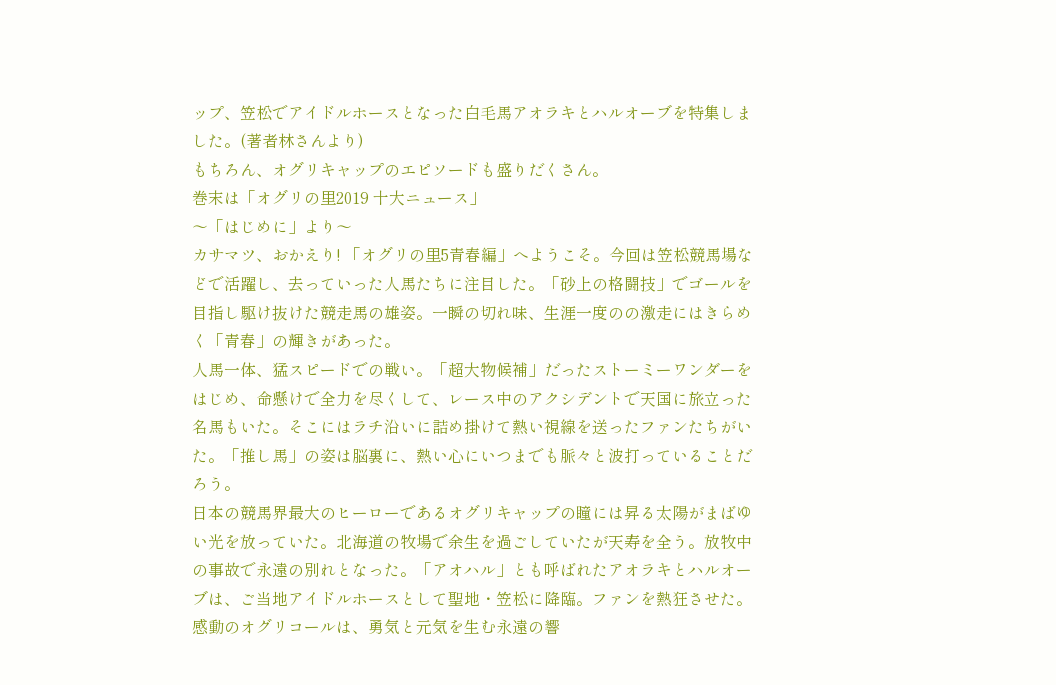ップ、笠松でアイドルホースとなった白毛馬アオラキとハルオーブを特集しました。(著者林さんより)
もちろん、オグリキャップのエピソードも盛りだくさん。
巻末は「オグリの里2019 十大ニュース」
〜「はじめに」より〜
カサマツ、おかえり! 「オグリの里5青春編」へようこそ。今回は笠松競馬場などで活躍し、去っていった人馬たちに注目した。「砂上の格闘技」でゴールを目指し駆け抜けた競走馬の雄姿。一瞬の切れ味、生涯一度のの激走にはきらめく「青春」の輝きがあった。
人馬一体、猛スピードでの戦い。「超大物候補」だったストーミーワンダーをはじめ、命懸けで全力を尽くして、レース中のアクシデントで天国に旅立った名馬もいた。そこにはラチ沿いに詰め掛けて熱い視線を送ったファンたちがいた。「推し馬」の姿は脳裏に、熱い心にいつまでも脈々と波打っていることだろう。
日本の競馬界最大のヒーローであるオグリキャップの瞳には昇る太陽がまばゆい光を放っていた。北海道の牧場で余生を過ごしていたが天寿を全う。放牧中の事故で永遠の別れとなった。「アオハル」とも呼ばれたアオラキとハルオーブは、ご当地アイドルホースとして聖地・笠松に降臨。ファンを熱狂させた。
感動のオグリコールは、勇気と元気を生む永遠の響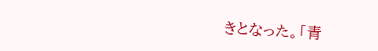きとなった。「青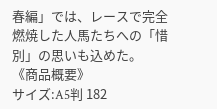春編」では、レースで完全燃焼した人馬たちへの「惜別」の思いも込めた。
《商品概要》
サイズ:A5判 182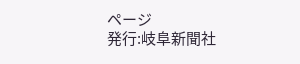ページ
発行:岐阜新聞社